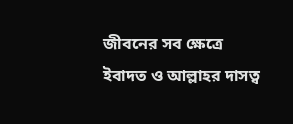জীবনের সব ক্ষেত্রে ইবাদত ও আল্লাহর দাসত্ব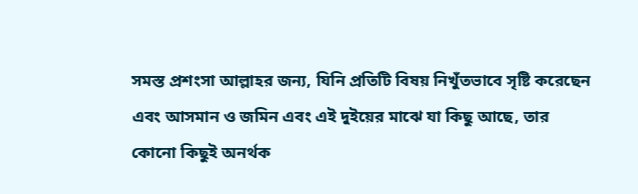সমস্ত প্রশংসা আল্লাহর জন্য, যিনি প্রতিটি বিষয় নিখুঁতভাবে সৃষ্টি করেছেন এবং আসমান ও জমিন এবং এই দুইয়ের মাঝে যা কিছু আছে, তার কোনো কিছুই অনর্থক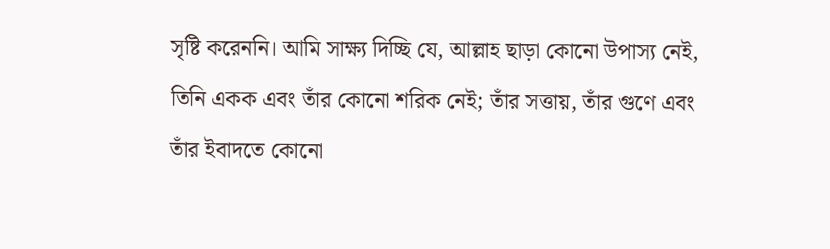সৃষ্টি করেননি। আমি সাক্ষ্য দিচ্ছি যে, আল্লাহ ছাড়া কোনো উপাস্য নেই, তিনি একক এবং তাঁর কোনো শরিক নেই; তাঁর সত্তায়, তাঁর গুণে এবং তাঁর ইবাদতে কোনো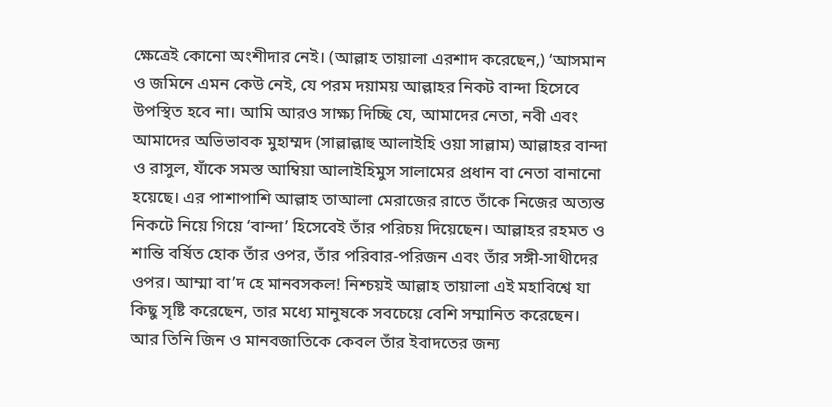ক্ষেত্রেই কোনো অংশীদার নেই। (আল্লাহ তায়ালা এরশাদ করেছেন,) ‘আসমান ও জমিনে এমন কেউ নেই, যে পরম দয়াময় আল্লাহর নিকট বান্দা হিসেবে উপস্থিত হবে না। আমি আরও সাক্ষ্য দিচ্ছি যে, আমাদের নেতা, নবী এবং আমাদের অভিভাবক মুহাম্মদ (সাল্লাল্লাহু আলাইহি ওয়া সাল্লাম) আল্লাহর বান্দা ও রাসুল, যাঁকে সমস্ত আম্বিয়া আলাইহিমুস সালামের প্রধান বা নেতা বানানো হয়েছে। এর পাশাপাশি আল্লাহ তাআলা মেরাজের রাতে তাঁকে নিজের অত্যন্ত নিকটে নিয়ে গিয়ে ‘বান্দা’ হিসেবেই তাঁর পরিচয় দিয়েছেন। আল্লাহর রহমত ও শান্তি বর্ষিত হোক তাঁর ওপর, তাঁর পরিবার-পরিজন এবং তাঁর সঙ্গী-সাথীদের ওপর। আম্মা বা’দ হে মানবসকল! নিশ্চয়ই আল্লাহ তায়ালা এই মহাবিশ্বে যা কিছু সৃষ্টি করেছেন, তার মধ্যে মানুষকে সবচেয়ে বেশি সম্মানিত করেছেন। আর তিনি জিন ও মানবজাতিকে কেবল তাঁর ইবাদতের জন্য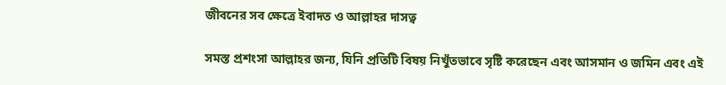জীবনের সব ক্ষেত্রে ইবাদত ও আল্লাহর দাসত্ব

সমস্ত প্রশংসা আল্লাহর জন্য, যিনি প্রতিটি বিষয় নিখুঁতভাবে সৃষ্টি করেছেন এবং আসমান ও জমিন এবং এই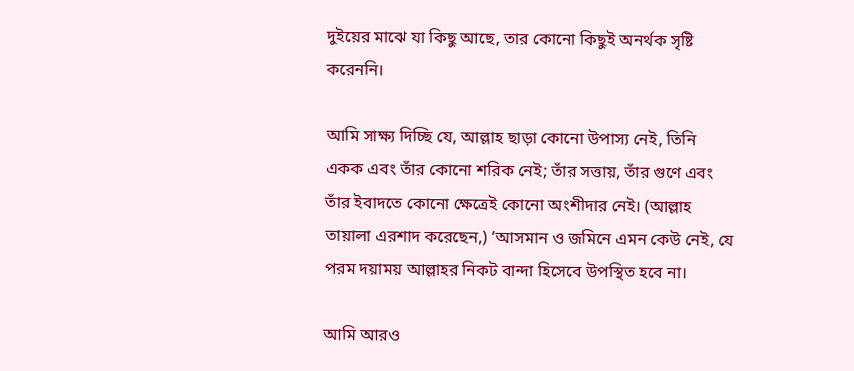দুইয়ের মাঝে যা কিছু আছে, তার কোনো কিছুই অনর্থক সৃষ্টি করেননি।

আমি সাক্ষ্য দিচ্ছি যে, আল্লাহ ছাড়া কোনো উপাস্য নেই, তিনি একক এবং তাঁর কোনো শরিক নেই; তাঁর সত্তায়, তাঁর গুণে এবং তাঁর ইবাদতে কোনো ক্ষেত্রেই কোনো অংশীদার নেই। (আল্লাহ তায়ালা এরশাদ করেছেন,) ‘আসমান ও জমিনে এমন কেউ নেই, যে পরম দয়াময় আল্লাহর নিকট বান্দা হিসেবে উপস্থিত হবে না।

আমি আরও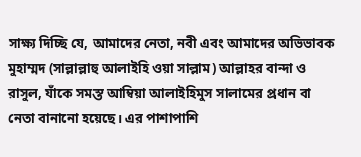সাক্ষ্য দিচ্ছি যে, আমাদের নেতা, নবী এবং আমাদের অভিভাবক মুহাম্মদ (সাল্লাল্লাহু আলাইহি ওয়া সাল্লাম) আল্লাহর বান্দা ও রাসুল, যাঁকে সমস্ত আম্বিয়া আলাইহিমুস সালামের প্রধান বা নেতা বানানো হয়েছে। এর পাশাপাশি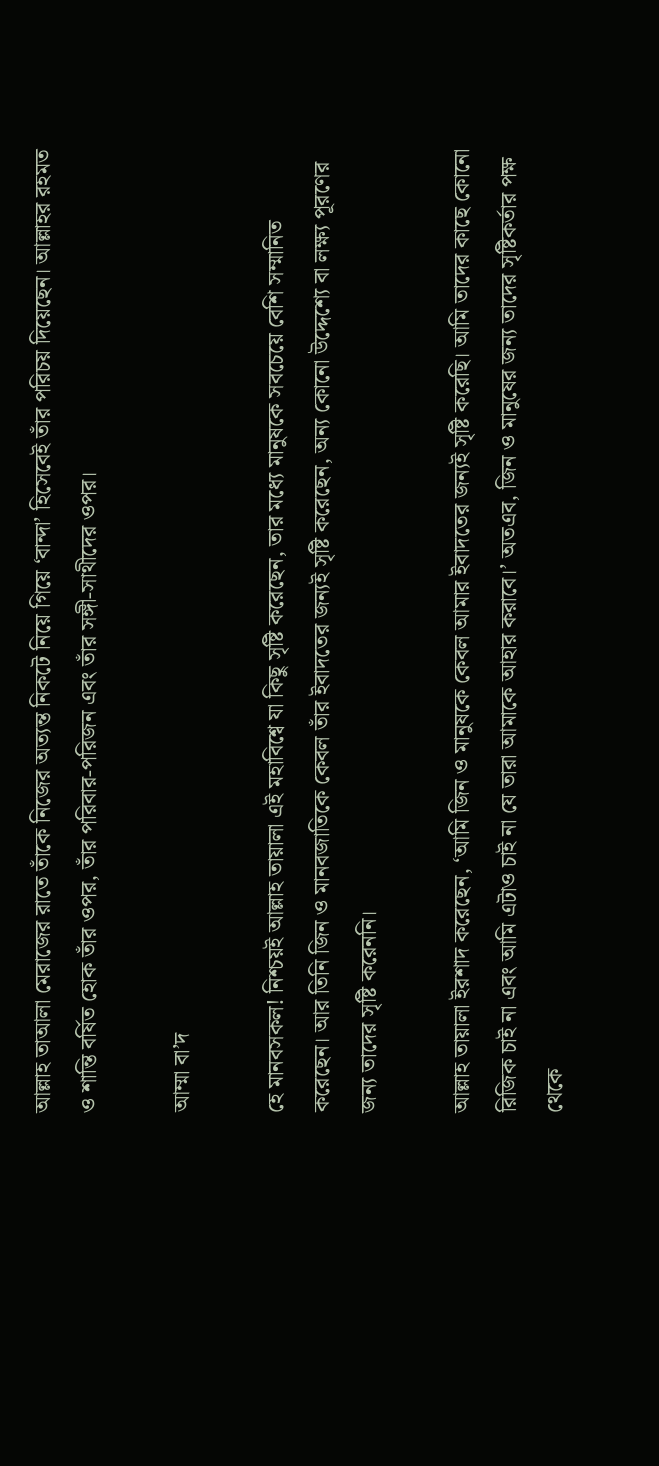আল্লাহ তাআলা মেরাজের রাতে তাঁকে নিজের অত্যন্ত নিকটে নিয়ে গিয়ে ‘বান্দা’ হিসেবেই তাঁর পরিচয় দিয়েছেন। আল্লাহর রহমত ও শান্তি বর্ষিত হোক তাঁর ওপর, তাঁর পরিবার-পরিজন এবং তাঁর সঙ্গী-সাথীদের ওপর।

আম্মা বা’দ

হে মানবসকল! নিশ্চয়ই আল্লাহ তায়ালা এই মহাবিশ্বে যা কিছু সৃষ্টি করেছেন, তার মধ্যে মানুষকে সবচেয়ে বেশি সম্মানিত করেছেন। আর তিনি জিন ও মানবজাতিকে কেবল তাঁর ইবাদতের জন্যই সৃষ্টি করেছেন, অন্য কোনো উদ্দেশ্যে বা লক্ষ্য পূরণের জন্য তাদের সৃষ্টি করেননি।

আল্লাহ তায়ালা ইরশাদ করেছেন, ‘আমি জিন ও মানুষকে কেবল আমার ইবাদতের জন্যই সৃষ্টি করেছি। আমি তাদের কাছে কোনো রিজিক চাই না এবং আমি এটাও চাই না যে তারা আমাকে আহার করাবে।’ অতএব, জিন ও মানুষের জন্য তাদের সৃষ্টিকর্তার পক্ষ থেকে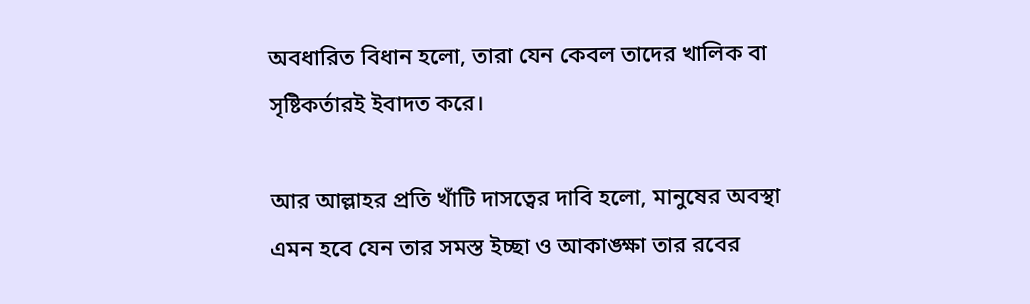অবধারিত বিধান হলো, তারা যেন কেবল তাদের খালিক বা সৃষ্টিকর্তারই ইবাদত করে।

আর আল্লাহর প্রতি খাঁটি দাসত্বের দাবি হলো, মানুষের অবস্থা এমন হবে যেন তার সমস্ত ইচ্ছা ও আকাঙ্ক্ষা তার রবের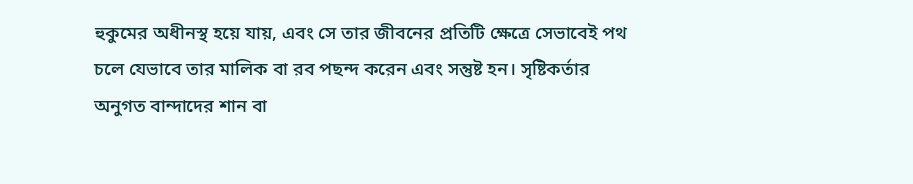হুকুমের অধীনস্থ হয়ে যায়, এবং সে তার জীবনের প্রতিটি ক্ষেত্রে সেভাবেই পথ চলে যেভাবে তার মালিক বা রব পছন্দ করেন এবং সন্তুষ্ট হন। সৃষ্টিকর্তার অনুগত বান্দাদের শান বা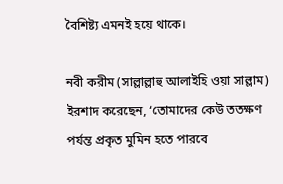বৈশিষ্ট্য এমনই হয়ে থাকে।

নবী করীম (সাল্লাল্লাহু আলাইহি ওয়া সাল্লাম) ইরশাদ করেছেন, ‘তোমাদের কেউ ততক্ষণ পর্যন্ত প্রকৃত মুমিন হতে পারবে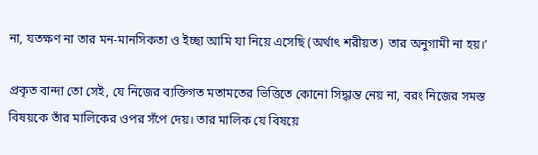না, যতক্ষণ না তার মন-মানসিকতা ও ইচ্ছা আমি যা নিয়ে এসেছি (অর্থাৎ শরীয়ত) তার অনুগামী না হয়।’

প্রকৃত বান্দা তো সেই, যে নিজের ব্যক্তিগত মতামতের ভিত্তিতে কোনো সিদ্ধান্ত নেয় না, বরং নিজের সমস্ত বিষয়কে তাঁর মালিকের ওপর সঁপে দেয়। তার মালিক যে বিষয়ে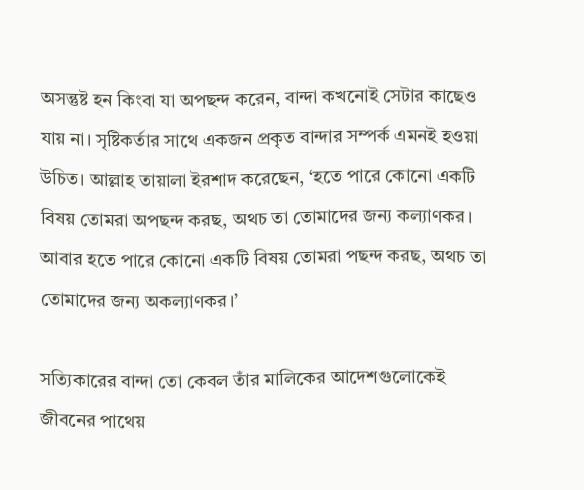অসন্তুষ্ট হন কিংবা যা অপছন্দ করেন, বান্দা কখনোই সেটার কাছেও যায় না। সৃষ্টিকর্তার সাথে একজন প্রকৃত বান্দার সম্পর্ক এমনই হওয়া উচিত। আল্লাহ তায়ালা ইরশাদ করেছেন, ‘হতে পারে কোনো একটি বিষয় তোমরা অপছন্দ করছ, অথচ তা তোমাদের জন্য কল্যাণকর। আবার হতে পারে কোনো একটি বিষয় তোমরা পছন্দ করছ, অথচ তা তোমাদের জন্য অকল্যাণকর।’

সত্যিকারের বান্দা তো কেবল তাঁর মালিকের আদেশগুলোকেই জীবনের পাথেয়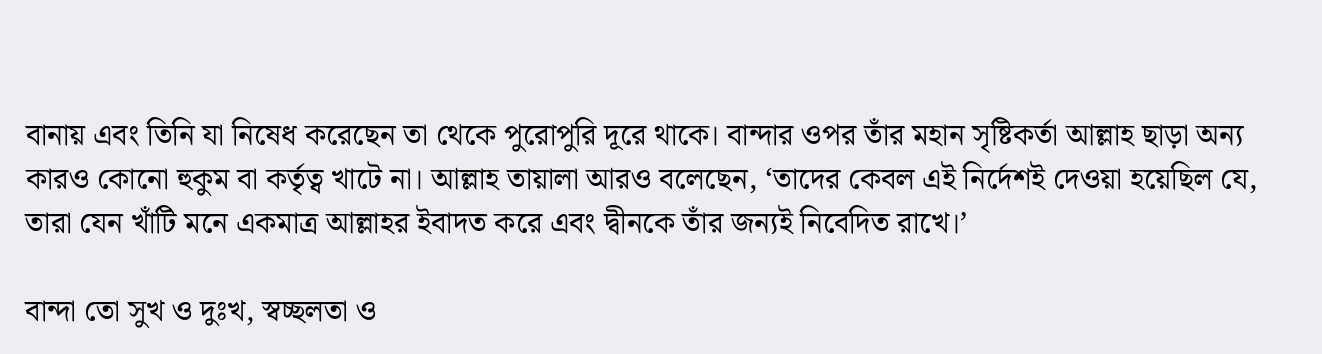বানায় এবং তিনি যা নিষেধ করেছেন তা থেকে পুরোপুরি দূরে থাকে। বান্দার ওপর তাঁর মহান সৃষ্টিকর্তা আল্লাহ ছাড়া অন্য কারও কোনো হুকুম বা কর্তৃত্ব খাটে না। আল্লাহ তায়ালা আরও বলেছেন, ‘তাদের কেবল এই নির্দেশই দেওয়া হয়েছিল যে, তারা যেন খাঁটি মনে একমাত্র আল্লাহর ইবাদত করে এবং দ্বীনকে তাঁর জন্যই নিবেদিত রাখে।’

বান্দা তো সুখ ও দুঃখ, স্বচ্ছলতা ও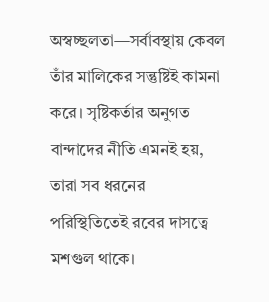অস্বচ্ছলতা—সর্বাবস্থায় কেবল তাঁর মালিকের সন্তুষ্টিই কামনা করে। সৃষ্টিকর্তার অনুগত বান্দাদের নীতি এমনই হয়, তারা সব ধরনের পরিস্থিতিতেই রবের দাসত্বে মশগুল থাকে।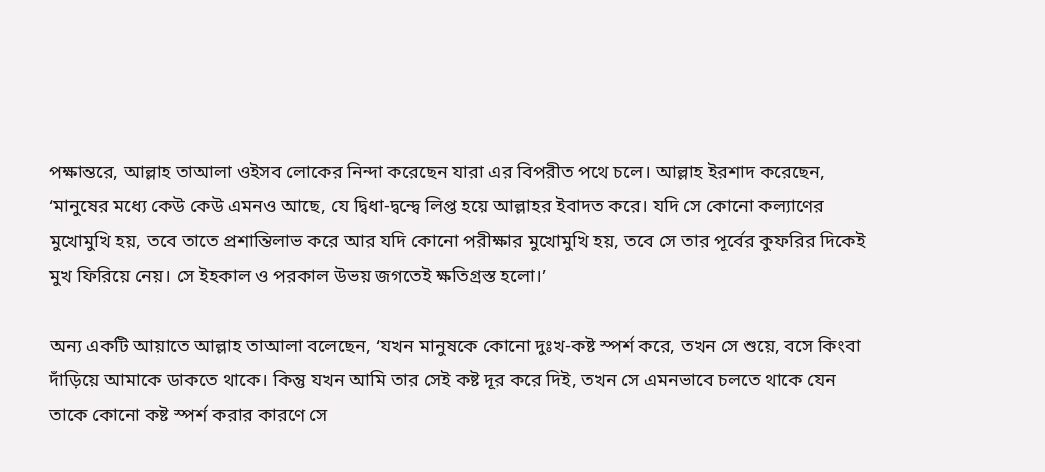পক্ষান্তরে, আল্লাহ তাআলা ওইসব লোকের নিন্দা করেছেন যারা এর বিপরীত পথে চলে। আল্লাহ ইরশাদ করেছেন, ‘মানুষের মধ্যে কেউ কেউ এমনও আছে, যে দ্বিধা-দ্বন্দ্বে লিপ্ত হয়ে আল্লাহর ইবাদত করে। যদি সে কোনো কল্যাণের মুখোমুখি হয়, তবে তাতে প্রশান্তিলাভ করে আর যদি কোনো পরীক্ষার মুখোমুখি হয়, তবে সে তার পূর্বের কুফরির দিকেই মুখ ফিরিয়ে নেয়। সে ইহকাল ও পরকাল উভয় জগতেই ক্ষতিগ্রস্ত হলো।’

অন্য একটি আয়াতে আল্লাহ তাআলা বলেছেন, ‘যখন মানুষকে কোনো দুঃখ-কষ্ট স্পর্শ করে, তখন সে শুয়ে, বসে কিংবা দাঁড়িয়ে আমাকে ডাকতে থাকে। কিন্তু যখন আমি তার সেই কষ্ট দূর করে দিই, তখন সে এমনভাবে চলতে থাকে যেন তাকে কোনো কষ্ট স্পর্শ করার কারণে সে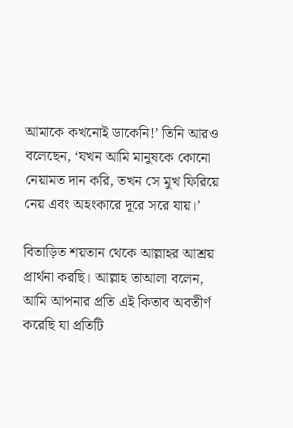আমাকে কখনোই ডাকেনি!’ তিনি আরও বলেছেন, ‘যখন আমি মানুষকে কোনো নেয়ামত দান করি, তখন সে মুখ ফিরিয়ে নেয় এবং অহংকারে দূরে সরে যায়।’

বিতাড়িত শয়তান থেকে আল্লাহর আশ্রয় প্রার্থনা করছি। আল্লাহ তাআলা বলেন, আমি আপনার প্রতি এই কিতাব অবতীর্ণ করেছি যা প্রতিটি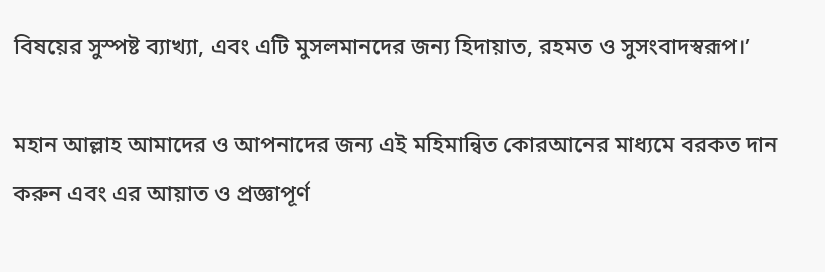বিষয়ের সুস্পষ্ট ব্যাখ্যা, এবং এটি মুসলমানদের জন্য হিদায়াত, রহমত ও সুসংবাদস্বরূপ।’

মহান আল্লাহ আমাদের ও আপনাদের জন্য এই মহিমান্বিত কোরআনের মাধ্যমে বরকত দান করুন এবং এর আয়াত ও প্রজ্ঞাপূর্ণ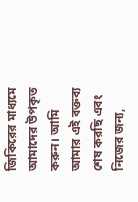জিকিরের মাধ্যমে আমাদের উপকৃত করুন। আমি আমার এই বক্তব্য শেষ করছি এবং নিজের জন্য,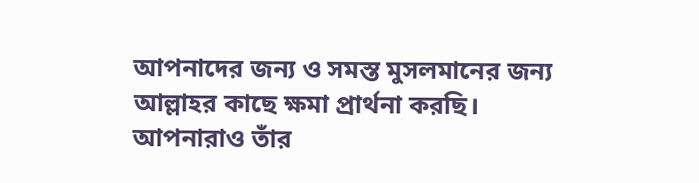আপনাদের জন্য ও সমস্ত মুসলমানের জন্য আল্লাহর কাছে ক্ষমা প্রার্থনা করছি। আপনারাও তাঁর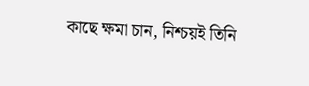কাছে ক্ষমা চান, নিশ্চয়ই তিনি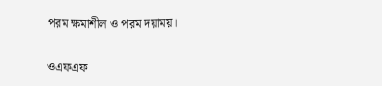পরম ক্ষমাশীল ও পরম দয়াময়।

ওএফএফ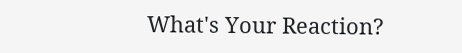What's Your Reaction?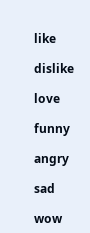like

dislike

love

funny

angry

sad

wow